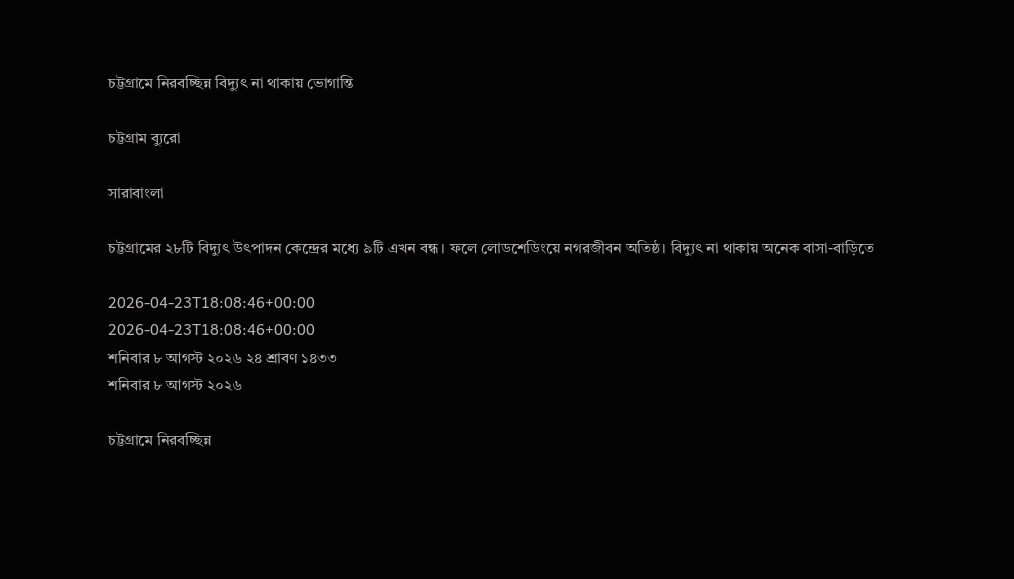চট্টগ্রামে নিরবচ্ছিন্ন বিদ্যুৎ না থাকায় ভোগান্তি

চট্টগ্রাম ব্যুরো

সারাবাংলা

চট্টগ্রামের ২৮টি বিদ্যুৎ উৎপাদন কেন্দ্রের মধ্যে ৯টি এখন বন্ধ। ফলে লোডশেডিংয়ে নগরজীবন অতিষ্ঠ। বিদ্যুৎ না থাকায় অনেক বাসা-বাড়িতে

2026-04-23T18:08:46+00:00
2026-04-23T18:08:46+00:00
শনিবার ৮ আগস্ট ২০২৬ ২৪ শ্রাবণ ১৪৩৩
শনিবার ৮ আগস্ট ২০২৬

চট্টগ্রামে নিরবচ্ছিন্ন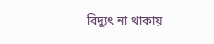বিদ্যুৎ না থাকায়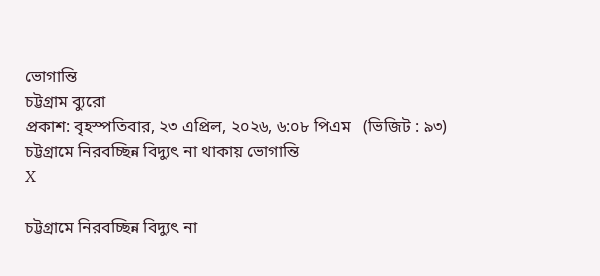ভোগান্তি
চট্টগ্রাম ব্যুরো
প্রকাশ: বৃহস্পতিবার, ২৩ এপ্রিল, ২০২৬, ৬:০৮ পিএম   (ভিজিট : ৯৩)
চট্টগ্রামে নিরবচ্ছিন্ন বিদ্যুৎ না থাকায় ভোগান্তি
X

চট্টগ্রামে নিরবচ্ছিন্ন বিদ্যুৎ না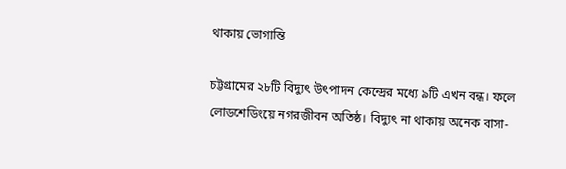থাকায় ভোগান্তি

চট্টগ্রামের ২৮টি বিদ্যুৎ উৎপাদন কেন্দ্রের মধ্যে ৯টি এখন বন্ধ। ফলে লোডশেডিংয়ে নগরজীবন অতিষ্ঠ। বিদ্যুৎ না থাকায় অনেক বাসা-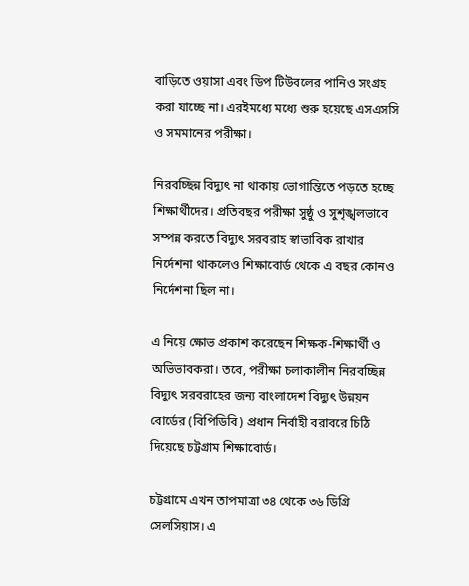বাড়িতে ওয়াসা এবং ডিপ টিউবলের পানিও সংগ্রহ করা যাচ্ছে না। এরইমধ্যে মধ্যে শুরু হয়েছে এসএসসি ও সমমানের পরীক্ষা।

নিরবচ্ছিন্ন বিদ্যুৎ না থাকায় ভোগান্তিতে পড়তে হচ্ছে শিক্ষার্থীদের। প্রতিবছর পরীক্ষা সুষ্ঠু ও সুশৃঙ্খলভাবে সম্পন্ন করতে বিদ্যুৎ সরবরাহ স্বাভাবিক রাখার নির্দেশনা থাকলেও শিক্ষাবোর্ড থেকে এ বছর কোনও নির্দেশনা ছিল না।

এ নিয়ে ক্ষোভ প্রকাশ করেছেন শিক্ষক-শিক্ষার্থী ও অভিভাবকরা। তবে, পরীক্ষা চলাকালীন নিরবচ্ছিন্ন বিদ্যুৎ সরবরাহের জন্য বাংলাদেশ বিদ্যুৎ উন্নয়ন বোর্ডের (বিপিডিবি) প্রধান নির্বাহী বরাবরে চিঠি দিয়েছে চট্টগ্রাম শিক্ষাবোর্ড।

চট্টগ্রামে এখন তাপমাত্রা ৩৪ থেকে ৩৬ ডিগ্রি সেলসিয়াস। এ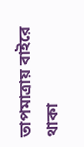তাপমাত্রায় বাইরে থাকা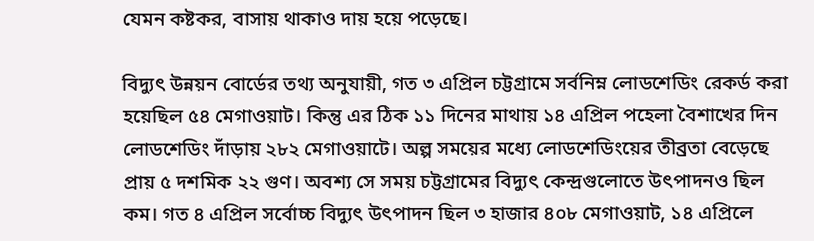যেমন কষ্টকর, বাসায় থাকাও দায় হয়ে পড়েছে।

বিদ্যুৎ উন্নয়ন বোর্ডের তথ্য অনুযায়ী, গত ৩ এপ্রিল চট্টগ্রামে সর্বনিম্ন লোডশেডিং রেকর্ড করা হয়েছিল ৫৪ মেগাওয়াট। কিন্তু এর ঠিক ১১ দিনের মাথায় ১৪ এপ্রিল পহেলা বৈশাখের দিন লোডশেডিং দাঁড়ায় ২৮২ মেগাওয়াটে। অল্প সময়ের মধ্যে লোডশেডিংয়ের তীব্রতা বেড়েছে প্রায় ৫ দশমিক ২২ গুণ। অবশ্য সে সময় চট্টগ্রামের বিদ্যুৎ কেন্দ্রগুলোতে উৎপাদনও ছিল কম। গত ৪ এপ্রিল সর্বোচ্চ বিদ্যুৎ উৎপাদন ছিল ৩ হাজার ৪০৮ মেগাওয়াট, ১৪ এপ্রিলে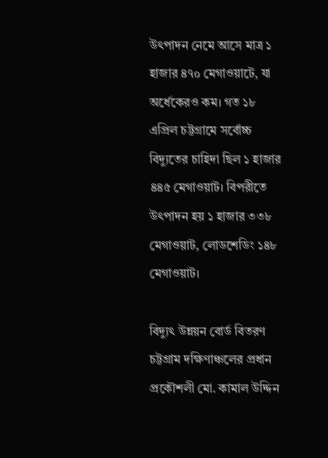উৎপাদন নেমে আসে মাত্র ১ হাজার ৪৭০ মেগাওয়াটে, যা অর্ধেকেরও কম। গত ১৮ এপ্রিল চট্টগ্রামে সর্বোচ্চ বিদ্যুতের চাহিদা ছিল ১ হাজার ৪৪৫ মেগাওয়াট। বিপরীতে উৎপাদন হয় ১ হাজার ৩৩৮ মেগাওয়াট, লোডশেডিং ১৪৮ মেগাওয়াট।

বিদ্যুৎ উন্নয়ন বোর্ড বিতরণ চট্টগ্রাম দক্ষিণাঞ্চলের প্রধান প্রকৌশলী মো. কামাল উদ্দিন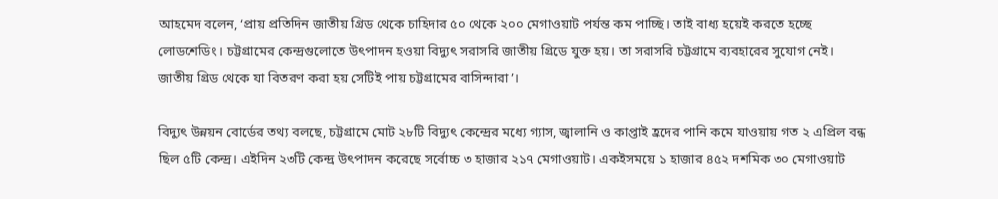আহমেদ বলেন, ‘প্রায় প্রতিদিন জাতীয় গ্রিড থেকে চাহিদার ৫০ থেকে ২০০ মেগাওয়াট পর্যন্ত কম পাচ্ছি। তাই বাধ্য হয়েই করতে হচ্ছে লোডশেডিং। চট্টগ্রামের কেন্দ্রগুলোতে উৎপাদন হওয়া বিদ্যুৎ সরাসরি জাতীয় গ্রিডে যুক্ত হয়। তা সরাসরি চট্টগ্রামে ব্যবহারের সুযোগ নেই। জাতীয় গ্রিড থেকে যা বিতরণ করা হয় সেটিই পায় চট্টগ্রামের বাসিন্দারা’।

বিদ্যুৎ উন্নয়ন বোর্ডের তথ্য বলছে, চট্টগ্রামে মোট ২৮টি বিদ্যুৎ কেন্দ্রের মধ্যে গ্যাস, জ্বালানি ও কাপ্তাই হ্রদের পানি কমে যাওয়ায় গত ২ এপ্রিল বন্ধ ছিল ৫টি কেন্দ্র। এইদিন ২৩টি কেন্দ্র উৎপাদন করেছে সর্বোচ্চ ৩ হাজার ২১৭ মেগাওয়াট। একইসময়ে ১ হাজার ৪৫২ দশমিক ৩০ মেগাওয়াট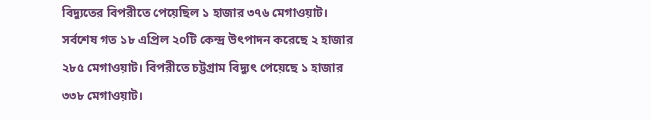বিদ্যুতের বিপরীতে পেয়েছিল ১ হাজার ৩৭৬ মেগাওয়াট। সর্বশেষ গত ১৮ এপ্রিল ২০টি কেন্দ্র উৎপাদন করেছে ২ হাজার ২৮৫ মেগাওয়াট। বিপরীতে চট্টগ্রাম বিদ্যুৎ পেয়েছে ১ হাজার ৩৩৮ মেগাওয়াট।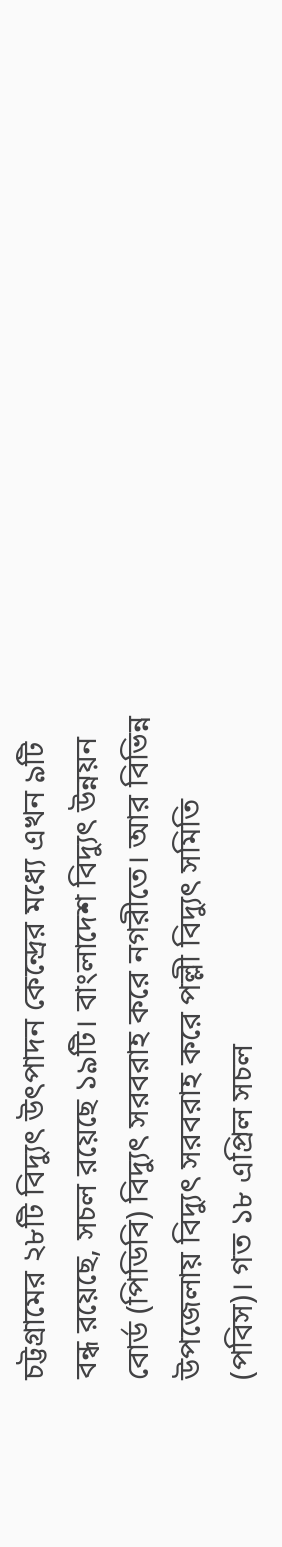চট্টগ্রামের ২৮টি বিদ্যুৎ উৎপাদন কেন্দ্রের মধ্যে এখন ৯টি বন্ধ রয়েছে, সচল রয়েছে ১৯টি। বাংলাদেশ বিদ্যুৎ উন্নয়ন বোর্ড (পিডিবি) বিদ্যুৎ সরবরাহ করে নগরীতে। আর বিভিন্ন উপজেলায় বিদ্যুৎ সরবরাহ করে পল্লী বিদ্যুৎ সমিতি (পবিস)। গত ১৮ এপ্রিল সচল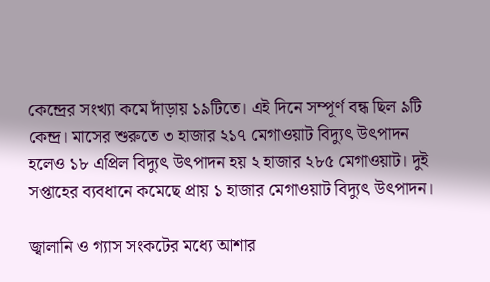কেন্দ্রের সংখ্যা কমে দাঁড়ায় ১৯টিতে। এই দিনে সম্পূর্ণ বন্ধ ছিল ৯টি কেন্দ্র। মাসের শুরুতে ৩ হাজার ২১৭ মেগাওয়াট বিদ্যুৎ উৎপাদন হলেও ১৮ এপ্রিল বিদ্যুৎ উৎপাদন হয় ২ হাজার ২৮৫ মেগাওয়াট। দুই সপ্তাহের ব্যবধানে কমেছে প্রায় ১ হাজার মেগাওয়াট বিদ্যুৎ উৎপাদন।

জ্বালানি ও গ্যাস সংকটের মধ্যে আশার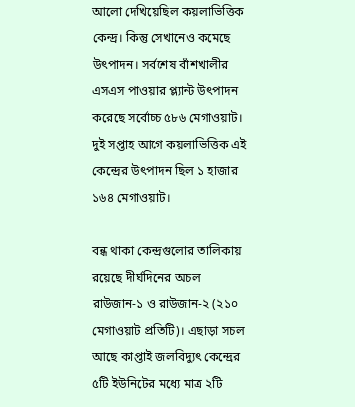আলো দেখিয়েছিল কয়লাভিত্তিক কেন্দ্র। কিন্তু সেখানেও কমেছে উৎপাদন। সর্বশেষ বাঁশখালীর এসএস পাওয়ার প্ল্যান্ট উৎপাদন করেছে সর্বোচ্চ ৫৮৬ মেগাওয়াট। দুই সপ্তাহ আগে কয়লাভিত্তিক এই কেন্দ্রের উৎপাদন ছিল ১ হাজার ১৬৪ মেগাওয়াট।

বন্ধ থাকা কেন্দ্রগুলোর তালিকায় রয়েছে দীর্ঘদিনের অচল রাউজান-১ ও রাউজান-২ (২১০ মেগাওয়াট প্রতিটি)। এছাড়া সচল আছে কাপ্তাই জলবিদ্যুৎ কেন্দ্রের ৫টি ইউনিটের মধ্যে মাত্র ২টি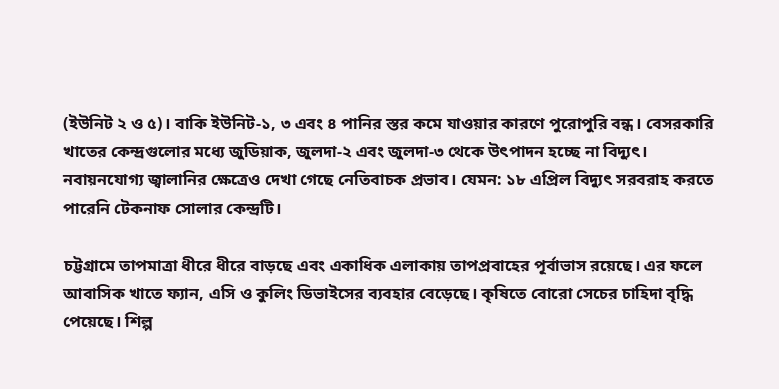(ইউনিট ২ ও ৫)। বাকি ইউনিট-১, ৩ এবং ৪ পানির স্তর কমে যাওয়ার কারণে পুরোপুরি বন্ধ। বেসরকারি খাতের কেন্দ্রগুলোর মধ্যে জুডিয়াক, জুলদা-২ এবং জুলদা-৩ থেকে উৎপাদন হচ্ছে না বিদ্যুৎ। নবায়নযোগ্য জ্বালানির ক্ষেত্রেও দেখা গেছে নেতিবাচক প্রভাব। যেমন: ১৮ এপ্রিল বিদ্যুৎ সরবরাহ করতে পারেনি টেকনাফ সোলার কেন্দ্রটি।

চট্টগ্রামে তাপমাত্রা ধীরে ধীরে বাড়ছে এবং একাধিক এলাকায় তাপপ্রবাহের পূর্বাভাস রয়েছে। এর ফলে আবাসিক খাতে ফ্যান, এসি ও কুলিং ডিভাইসের ব্যবহার বেড়েছে। কৃষিতে বোরো সেচের চাহিদা বৃদ্ধি পেয়েছে। শিল্প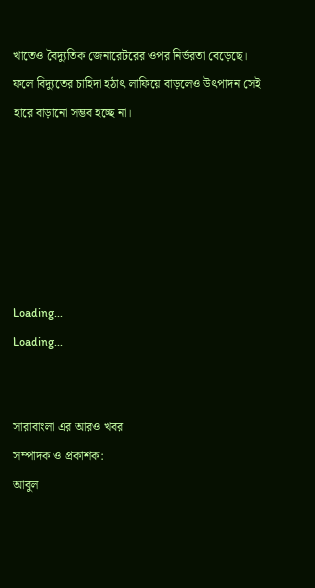খাতেও বৈদ্যুতিক জেনারেটরের ওপর নির্ভরতা বেড়েছে। ফলে বিদ্যুতের চাহিদা হঠাৎ লাফিয়ে বাড়লেও উৎপাদন সেই হারে বাড়ানো সম্ভব হচ্ছে না।






Loading...
Loading...


সারাবাংলা এর আরও খবর
সম্পাদক ও প্রকাশক:
আবুল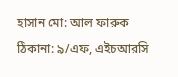হাসান মো: আল ফারুক
ঠিকানা: ৯/এফ, এইচআরসি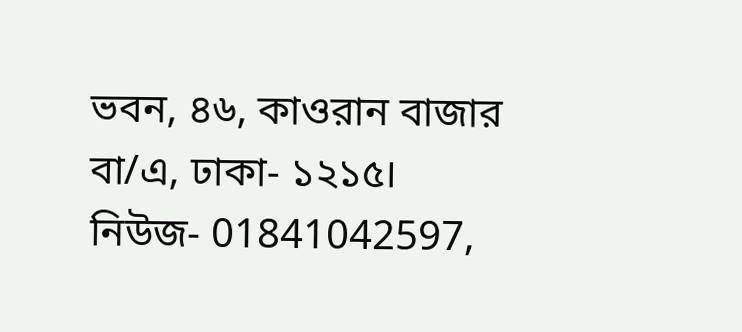ভবন, ৪৬, কাওরান বাজার বা/এ, ঢাকা- ১২১৫।
নিউজ- 01841042597,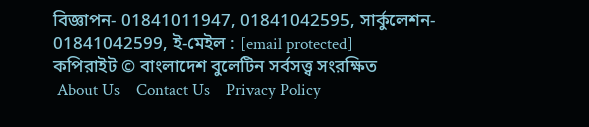বিজ্ঞাপন- 01841011947, 01841042595, সার্কুলেশন- 01841042599, ই-মেইল : [email protected]
কপিরাইট © বাংলাদেশ বুলেটিন সর্বসত্ত্ব সংরক্ষিত
 About Us    Contact Us    Privacy Policy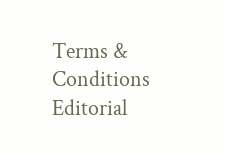Terms & Conditions    Editorial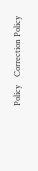Policy    Correction Policy